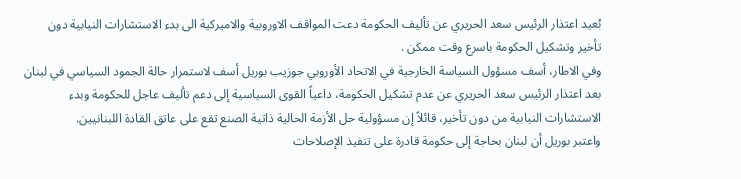بُعيد اعتذار الرئيس سعد الحريري عن تأليف الحكومة دعت المواقف الاوروبية والاميركية الى بدء الاستشارات النيابية دون تأخير وتشكيل الحكومة باسرع وقت ممكن .
وفي الاطار، أسف مسؤول السياسة الخارجية في الاتحاد الأوروبي جوزيب بوريل أسف لاستمرار حالة الجمود السياسي في لبنان بعد اعتذار الرئيس سعد الحريري عن عدم تشكيل الحكومة، داعياً القوى السياسية إلى دعم تأليف عاجل للحكومة وبدء الاستشارات النيابية من دون تأخير، قائلاً إن مسؤولية حل الأزمة الحالية ذاتية الصنع تقع على عاتق القادة اللبنانيين.
واعتبر بوريل أن لبنان بحاجة إلى حكومة قادرة على تنفيذ الإصلاحات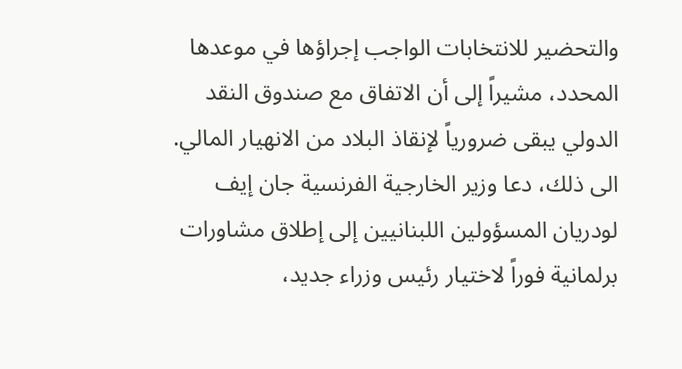والتحضير للانتخابات الواجب إجراؤها في موعدها المحدد، مشيراً إلى أن الاتفاق مع صندوق النقد الدولي يبقى ضرورياً لإنقاذ البلاد من الانهيار المالي.
الى ذلك، دعا وزير الخارجية الفرنسية جان إيف لودريان المسؤولين اللبنانيين إلى إطلاق مشاورات برلمانية فوراً لاختيار رئيس وزراء جديد،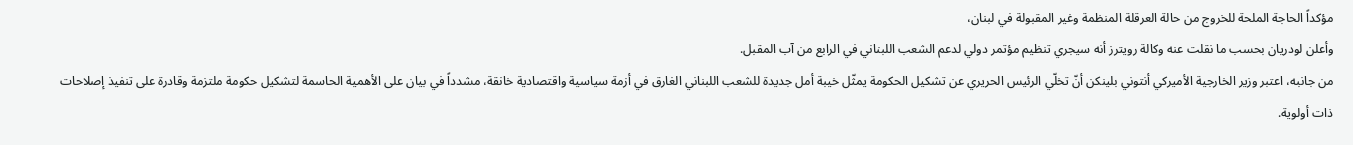مؤكداً الحاجة الملحة للخروج من حالة العرقلة المنظمة وغير المقبولة في لبنان،
وأعلن لودريان بحسب ما نقلت عنه وكالة رويترز أنه سيجري تنظيم مؤتمر دولي لدعم الشعب اللبناني في الرابع من آب المقبل.
من جانبه، اعتبر وزير الخارجية الأميركي أنتوني بلينكن أنّ تخلّي الرئيس الحريري عن تشكيل الحكومة يمثّل خيبة أمل جديدة للشعب اللبناني الغارق في أزمة سياسية واقتصادية خانقة، مشدداً في بيان على الأهمية الحاسمة لتشكيل حكومة ملتزمة وقادرة على تنفيذ إصلاحات ذات أولوية.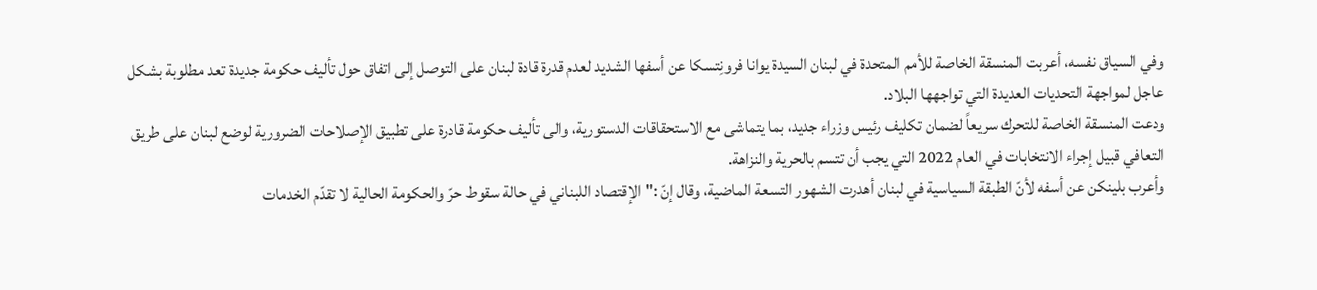وفي السياق نفسه، أعربت المنسقة الخاصة للأمم المتحدة في لبنان السيدة يوانا فرونِتسكا عن أسفها الشديد لعدم قدرة قادة لبنان على التوصل إلى اتفاق حول تأليف حكومة جديدة تعد مطلوبة بشكل عاجل لمواجهة التحديات العديدة التي تواجهها البلاد.
ودعت المنسقة الخاصة للتحرك سريعاً لضمان تكليف رئيس وزراء جديد، بما يتماشى مع الاستحقاقات الدستورية، والى تأليف حكومة قادرة على تطبيق الإصلاحات الضرورية لوضع لبنان على طريق التعافي قبيل إجراء الانتخابات في العام 2022 التي يجب أن تتسم بالحرية والنزاهة.
وأعرب بلينكن عن أسفه لأنّ الطبقة السياسية في لبنان أهدرت الشهور التسعة الماضية، وقال إنّ :"الإقتصاد اللبناني في حالة سقوط حرّ والحكومة الحالية لا تقدّم الخدمات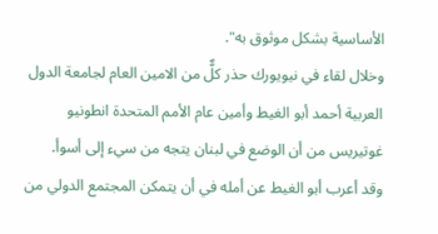الأساسية بشكل موثوق به".
وخلال لقاء في نيويورك حذر كلٌّ من الامين العام لجامعة الدول العربية أحمد أبو الغيط وأمين عام الأمم المتحدة انطونيو غوتيريس من أن الوضع في لبنان يتجه من سيء إلى أسوأ.
وقد أعرب أبو الغيط عن أمله في أن يتمكن المجتمع الدولي من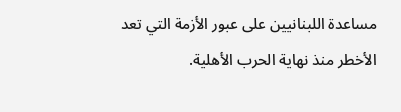مساعدة اللبنانيين على عبور الأزمة التي تعد الأخطر منذ نهاية الحرب الأهلية.